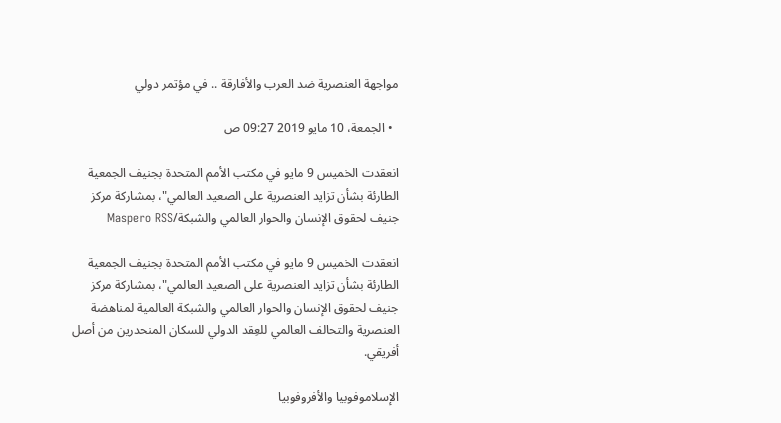مواجهة العنصرية ضد العرب والأفارقة .. في مؤتمر دولي

  • الجمعة، 10 مايو 2019 09:27 ص

انعقدت الخميس 9 مايو في مكتب الأمم المتحدة بجنيف الجمعية الطارئة بشأن تزايد العنصرية على الصعيد العالمي"، بمشاركة مركز جنيف لحقوق الإنسان والحوار العالمي والشبكة/Maspero RSS

انعقدت الخميس 9 مايو في مكتب الأمم المتحدة بجنيف الجمعية الطارئة بشأن تزايد العنصرية على الصعيد العالمي"، بمشاركة مركز جنيف لحقوق الإنسان والحوار العالمي والشبكة العالمية لمناهضة العنصرية والتحالف العالمي للعِقد الدولي للسكان المنحدرين من أصل أفريقي.

الإسلاموفوبيا والأفروفوبيا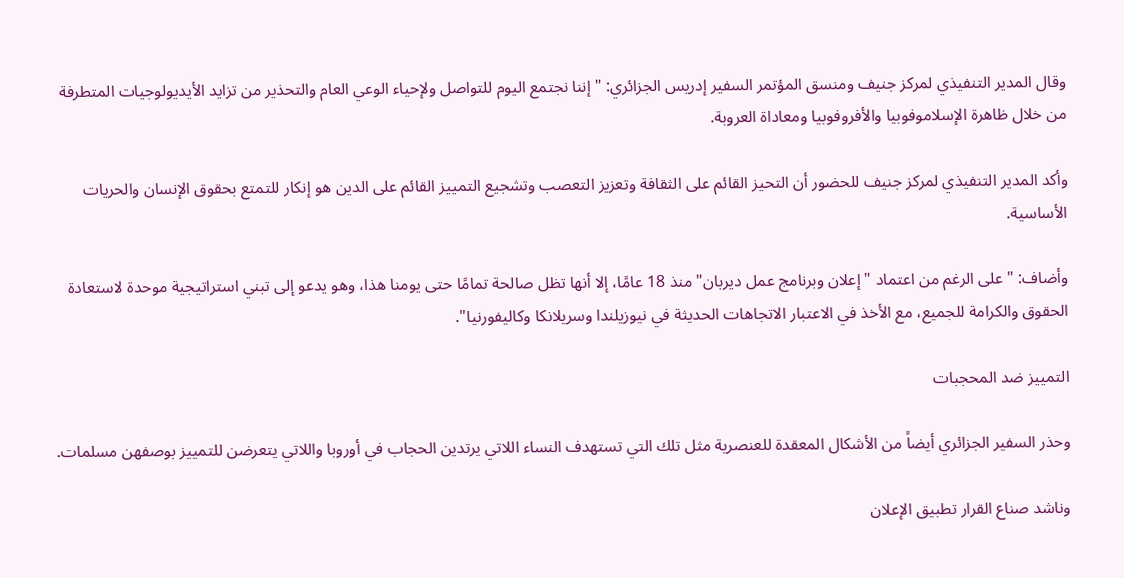وقال المدير التنفيذي لمركز جنيف ومنسق المؤتمر السفير إدريس الجزائري: "إننا نجتمع اليوم للتواصل ولإحياء الوعي العام والتحذير من تزايد الأيديولوجيات المتطرفة من خلال ظاهرة الإسلاموفوبيا والأفروفوبيا ومعاداة العروبة.

وأكد المدير التنفيذي لمركز جنيف للحضور أن التحيز القائم على الثقافة وتعزيز التعصب وتشجيع التمييز القائم على الدين هو إنكار للتمتع بحقوق الإنسان والحريات الأساسية.

وأضاف: "على الرغم من اعتماد "إعلان وبرنامج عمل ديربان" منذ 18 عامًا، إلا أنها تظل صالحة تمامًا حتى يومنا هذا، وهو يدعو إلى تبني استراتيجية موحدة لاستعادة الحقوق والكرامة للجميع، مع الأخذ في الاعتبار الاتجاهات الحديثة في نيوزيلندا وسريلانكا وكاليفورنيا".

التمييز ضد المحجبات

وحذر السفير الجزائري أيضاً من الأشكال المعقدة للعنصرية مثل تلك التي تستهدف النساء اللاتي يرتدين الحجاب في أوروبا واللاتي يتعرضن للتمييز بوصفهن مسلمات.

وناشد صناع القرار تطبيق الإعلان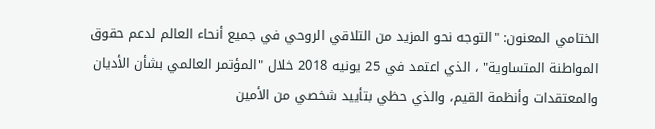الختامي المعنون: "التوجه نحو المزيد من التلاقي الروحي في جميع أنحاء العالم لدعم حقوق المواطنة المتساوية" ، الذي اعتمد في 25 يونيه 2018 خلال "المؤتمر العالمي بشأن الأديان والمعتقدات وأنظمة القيم، والذي حظي بتأييد شخصي من الأمين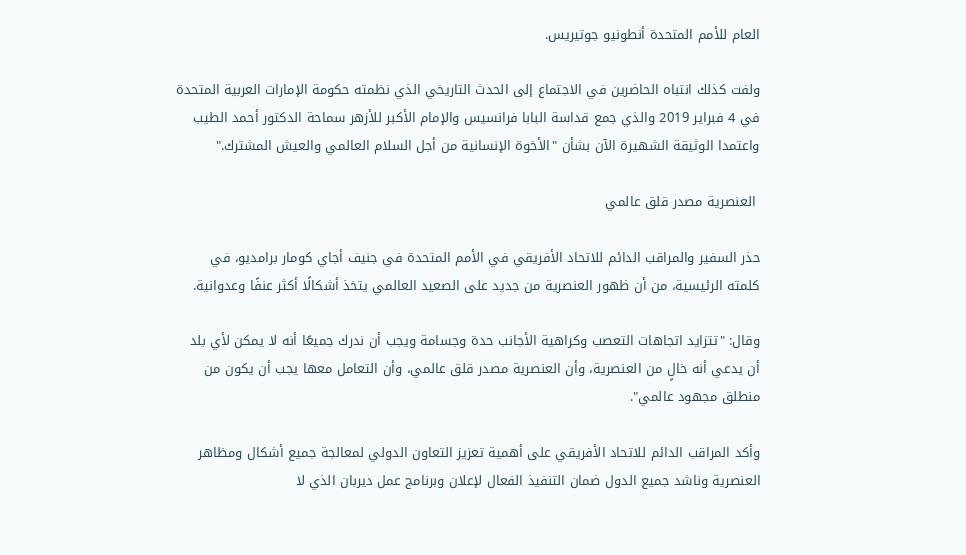العام للأمم المتحدة أنطونيو جوتيريس.

ولفت كذلك انتباه الحاضرين في الاجتماع إلى الحدث التاريخي الذي نظمته حكومة الإمارات العربية المتحدة في 4 فبراير 2019 والذي جمع قداسة البابا فرانسيس والإمام الأكبر للأزهر سماحة الدكتور أحمد الطيب واعتمدا الوثيقة الشهيرة الآن بشأن "الأخوة الإنسانية من أجل السلام العالمي والعيش المشترك."

 العنصرية مصدر قلق عالمي

حذر السفير والمراقب الدائم للاتحاد الأفريقي في الأمم المتحدة في جنيف أجاي كومار برامديو، في كلمته الرئيسية، من أن ظهور العنصرية من جديد على الصعيد العالمي يتخذ أشكالًا أكثر عنفًا وعدوانية.

وقال: "تتزايد اتجاهات التعصب وكراهية الأجانب حدة وجسامة ويجب أن ندرك جميعًا أنه لا يمكن لأي بلد أن يدعي أنه خالٍ من العنصرية، وأن العنصرية مصدر قلق عالمي، وأن التعامل معها يجب أن يكون من منطلق مجهود عالمي".

وأكد المراقب الدائم للاتحاد الأفريقي على أهمية تعزيز التعاون الدولي لمعالجة جميع أشكال ومظاهر العنصرية وناشد جميع الدول ضمان التنفيذ الفعال لإعلان وبرنامج عمل ديربان الذي لا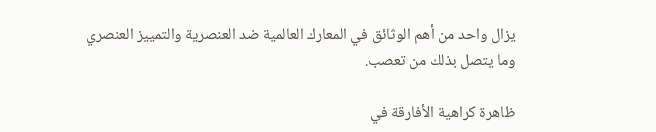يزال واحد من أهم الوثائق في المعارك العالمية ضد العنصرية والتمييز العنصري وما يتصل بذلك من تعصب.

ظاهرة كراهية الأفارقة في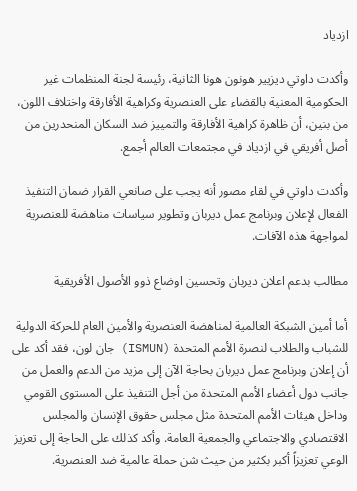ازدياد

وأكدت داوتي ديزيير هونون هونا الثانية، رئيسة لجنة المنظمات غير الحكومية المعنية بالقضاء على العنصرية وكراهية الأفارقة واختلاف اللون، من بنين، أن ظاهرة كراهية الأفارقة والتمييز ضد السكان المنحدرين من أصل أفريقي في ازدياد في مجتمعات العالم أجمع.

وأكدت داوتي في لقاء مصور أنه يجب على صانعي القرار ضمان التنفيذ الفعال لإعلان وبرنامج عمل ديربان وتطوير سياسات مناهضة للعنصرية لمواجهة هذه الآفات.

مطالب بدعم اعلان ديربان وتحسين اوضاع ذوو الأصول الأفريقية

أما أمين الشبكة العالمية لمناهضة العنصرية والأمين العام للحركة الدولية للشباب والطلاب لنصرة الأمم المتحدة (ISMUN) جان لون، فقد أكد على أن إعلان وبرنامج عمل ديربان بحاجة الآن إلى مزيد من الدعم والعمل من جانب دول أعضاء الأمم المتحدة من أجل التنفيذ على المستوى القومي وداخل هيئات الأمم المتحدة مثل مجلس حقوق الإنسان والمجلس الاقتصادي والاجتماعي والجمعية العامة. وأكد كذلك على الحاجة إلى تعزيز الوعي تعزيزاً أكبر بكثير من حيث شن حملة عالمية ضد العنصرية.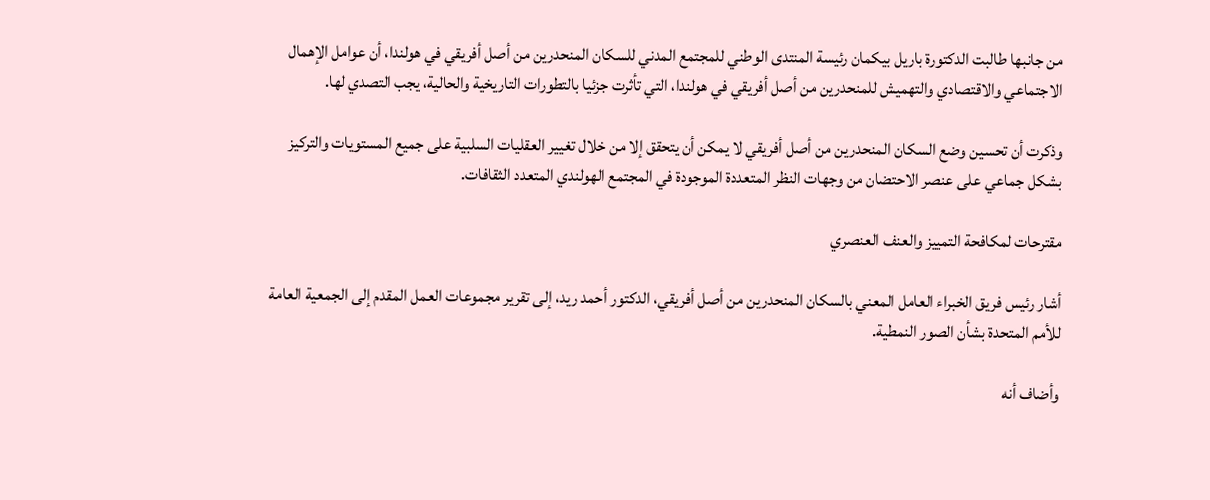من جانبها طالبت الدكتورة باريل بيكمان رئيسة المنتدى الوطني للمجتمع المدني للسكان المنحدرين من أصل أفريقي في هولندا، أن عوامل الإهمال الاجتماعي والاقتصادي والتهميش للمنحدرين من أصل أفريقي في هولندا، التي تأثرت جزئيا بالتطورات التاريخية والحالية، يجب التصدي لها.

وذكرت أن تحسين وضع السكان المنحدرين من أصل أفريقي لا يمكن أن يتحقق إلا من خلال تغيير العقليات السلبية على جميع المستويات والتركيز بشكل جماعي على عنصر الاحتضان من وجهات النظر المتعددة الموجودة في المجتمع الهولندي المتعدد الثقافات.

مقترحات لمكافحة التمييز والعنف العنصري

أشار رئيس فريق الخبراء العامل المعني بالسكان المنحدرين من أصل أفريقي، الدكتور أحمد ريد، إلى تقرير مجموعات العمل المقدم إلى الجمعية العامة للأمم المتحدة بشأن الصور النمطية.

وأضاف أنه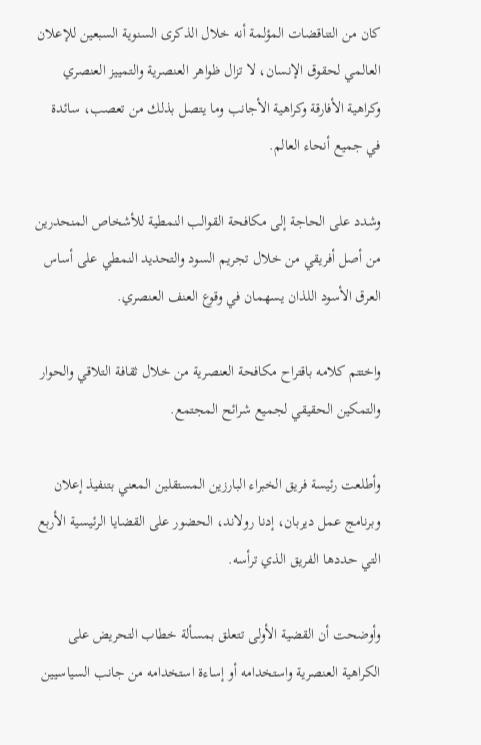كان من التناقضات المؤلمة أنه خلال الذكرى السنوية السبعين للإعلان العالمي لحقوق الإنسان، لا تزال ظواهر العنصرية والتمييز العنصري وكراهية الأفارقة وكراهية الأجانب وما يتصل بذلك من تعصب، سائدة في جميع أنحاء العالم.

وشدد على الحاجة إلى مكافحة القوالب النمطية للأشخاص المنحدرين من أصل أفريقي من خلال تجريم السود والتحديد النمطي على أساس العرق الأسود اللذان يسهمان في وقوع العنف العنصري.

واختتم كلامه باقتراح مكافحة العنصرية من خلال ثقافة التلاقي والحوار والتمكين الحقيقي لجميع شرائح المجتمع.

وأطلعت رئيسة فريق الخبراء البارزين المستقلين المعني بتنفيذ إعلان وبرنامج عمل ديربان، إدنا رولاند، الحضور على القضايا الرئيسية الأربع التي حددها الفريق الذي ترأسه.

وأوضحت أن القضية الأولى تتعلق بمسألة خطاب التحريض على الكراهية العنصرية واستخدامه أو إساءة استخدامه من جانب السياسيين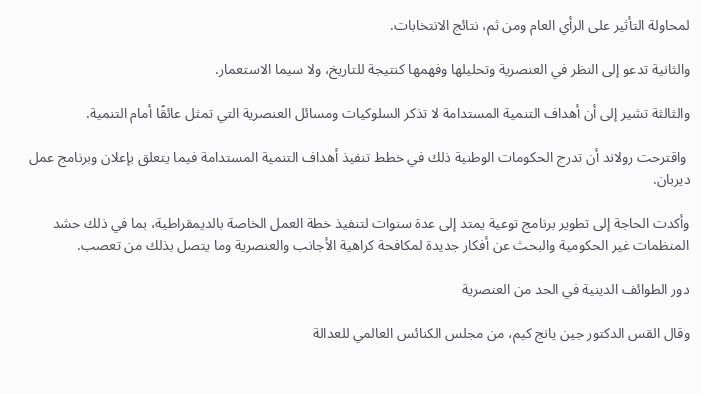لمحاولة التأثير على الرأي العام ومن ثم، نتائج الانتخابات.

والثانية تدعو إلى النظر في العنصرية وتحليلها وفهمها كنتيجة للتاريخ، ولا سيما الاستعمار.

والثالثة تشير إلى أن أهداف التنمية المستدامة لا تذكر السلوكيات ومسائل العنصرية التي تمثل عائقًا أمام التنمية.

 واقترحت رولاند أن تدرج الحكومات الوطنية ذلك في خطط تنفيذ أهداف التنمية المستدامة فيما يتعلق بإعلان وبرنامج عمل ديربان.

وأكدت الحاجة إلى تطوير برنامج توعية يمتد إلى عدة سنوات لتنفيذ خطة العمل الخاصة بالديمقراطية، بما في ذلك حشد المنظمات غير الحكومية والبحث عن أفكار جديدة لمكافحة كراهية الأجانب والعنصرية وما يتصل بذلك من تعصب.

دور الطوائف الدينية في الحد من العنصرية

وقال القس الدكتور جين يانج كيم، من مجلس الكنائس العالمي للعدالة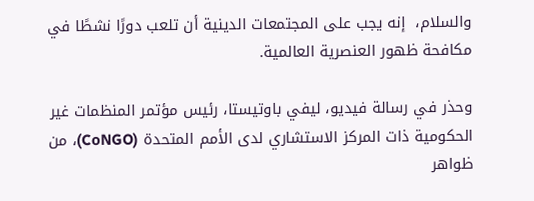والسلام،  إنه يجب على المجتمعات الدينية أن تلعب دورًا نشطًا في مكافحة ظهور العنصرية العالمية.

وحذر في رسالة فيديو، ليفي باوتيستا، رئيس مؤتمر المنظمات غير الحكومية ذات المركز الاستشاري لدى الأمم المتحدة (CoNGO)، من ظواهر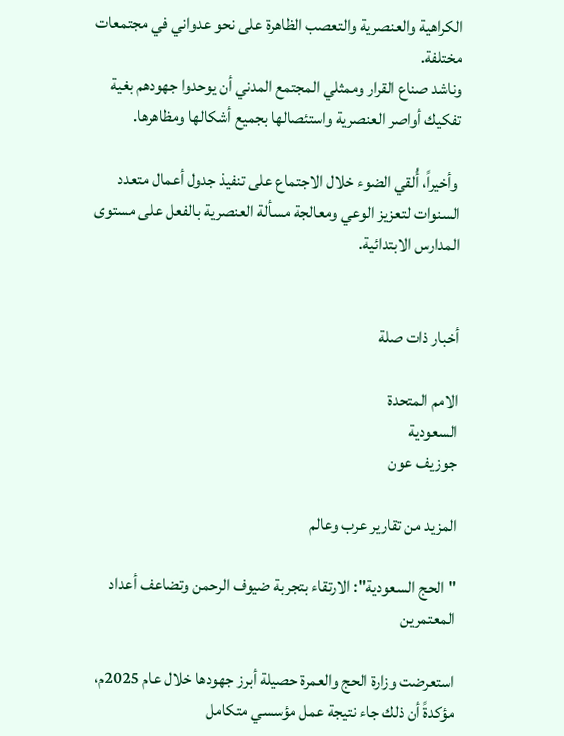الكراهية والعنصرية والتعصب الظاهرة على نحو عدواني في مجتمعات مختلفة.
وناشد صناع القرار وممثلي المجتمع المدني أن يوحدوا جهودهم بغية تفكيك أواصر العنصرية واستئصالها بجميع أشكالها ومظاهرها.

 وأخيراً، أُلقي الضوء خلال الاجتماع على تنفيذ جدول أعمال متعدد السنوات لتعزيز الوعي ومعالجة مسألة العنصرية بالفعل على مستوى المدارس الابتدائية.


أخبار ذات صلة

الامم المتحدة
السعودية
جوزيف عون

المزيد من تقارير عرب وعالم

"الحج السعودية": الارتقاء بتجربة ضيوف الرحمن وتضاعف أعداد المعتمرين

استعرضت وزارة الحج والعمرة حصيلة أبرز جهودها خلال عام 2025م، مؤكدةً أن ذلك جاء نتيجة عمل مؤسسي متكامل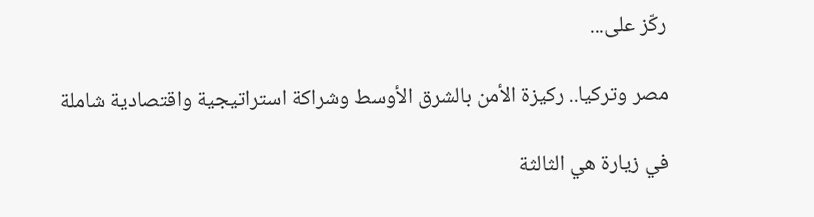ركّز على...

مصر وتركيا.. ركيزة الأمن بالشرق الأوسط وشراكة استراتيجية واقتصادية شاملة

في زيارة هي الثالثة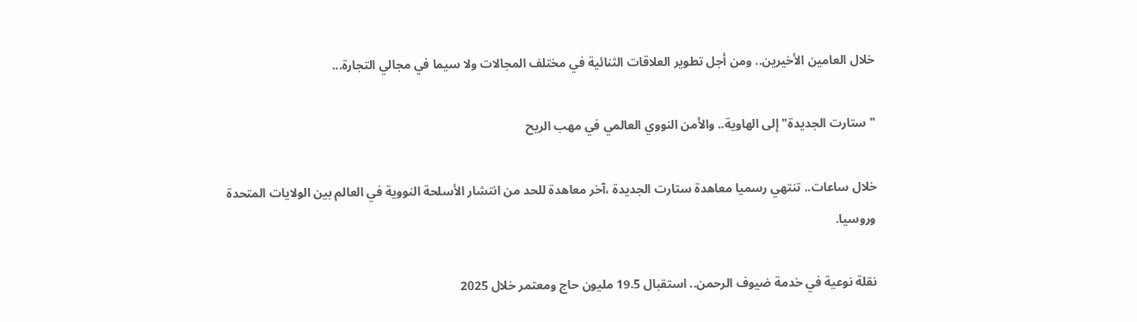خلال العامين الأخيرين.. ومن أجل تطوير العلاقات الثنائية في مختلف المجالات ولا سيما في مجالي التجارة...

"ستارت الجديدة" إلى الهاوية.. والأمن النووي العالمي في مهب الريح

خلال ساعات.. تنتهي رسميا معاهدة ستارت الجديدة ،آخر معاهدة للحد من انتشار الأسلحة النووية في العالم بين الولايات المتحدة وروسيا.

نقلة نوعية في خدمة ضيوف الرحمن.. استقبال 19.5 مليون حاج ومعتمر خلال 2025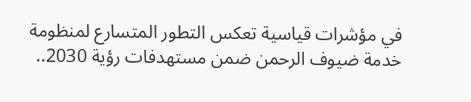في مؤشرات قياسية تعكس التطور المتسارع لمنظومة خدمة ضيوف الرحمن ضمن مستهدفات رؤية 2030..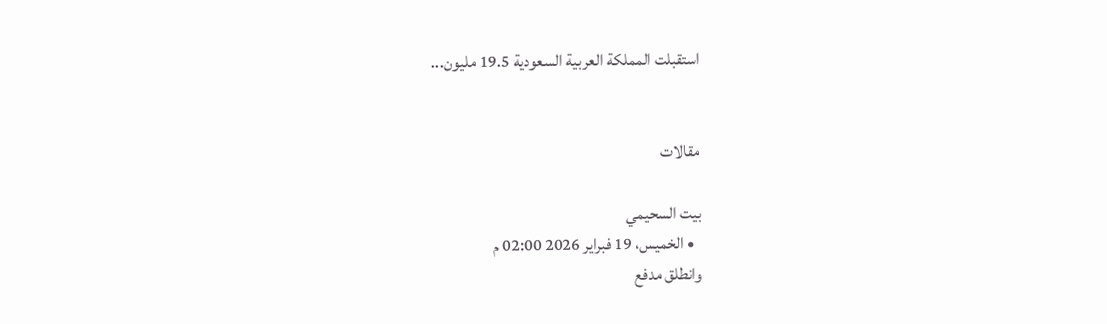استقبلت المملكة العربية السعودية 19.5 مليون...


مقالات

بيت السحيمي
  • الخميس، 19 فبراير 2026 02:00 م
وانطلق مدفع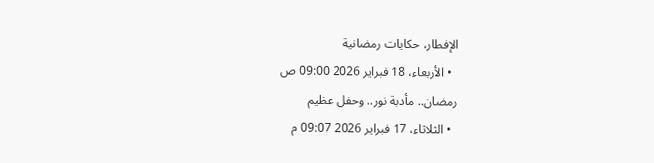الإفطار، حكايات رمضانية
  • الأربعاء، 18 فبراير 2026 09:00 ص
رمضان.. مأدبة نور.. وحفل عظيم
  • الثلاثاء، 17 فبراير 2026 09:07 م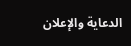الدعاية والإعلان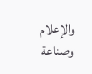والإعلام وصناعة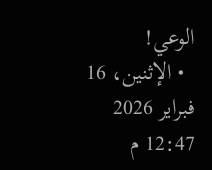الوعي!
  • الإثنين، 16 فبراير 2026 12:47 م